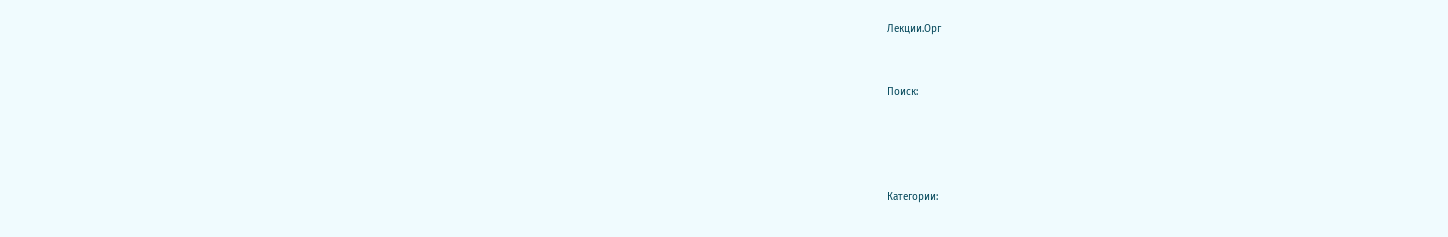Лекции.Орг


Поиск:




Категории: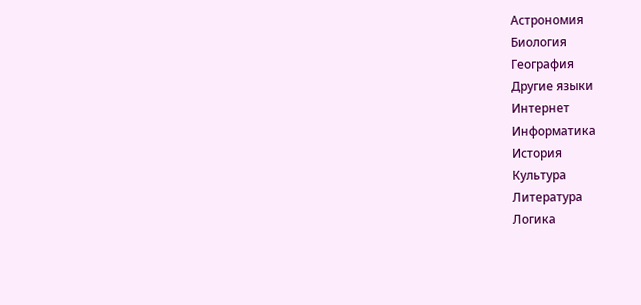Астрономия
Биология
География
Другие языки
Интернет
Информатика
История
Культура
Литература
Логика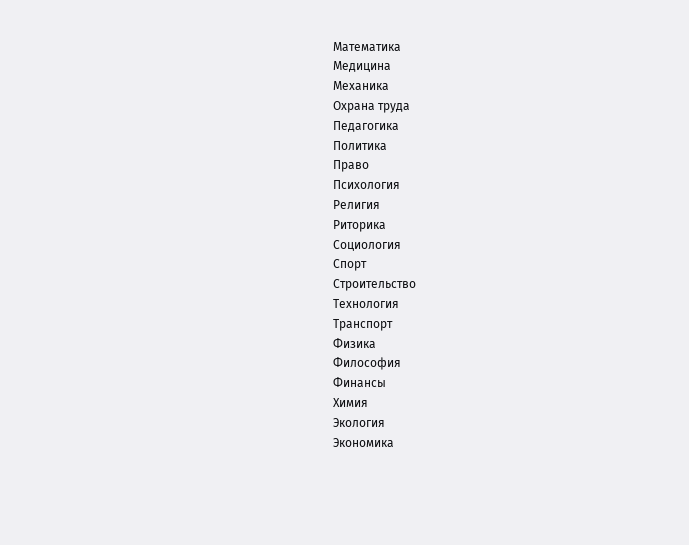Математика
Медицина
Механика
Охрана труда
Педагогика
Политика
Право
Психология
Религия
Риторика
Социология
Спорт
Строительство
Технология
Транспорт
Физика
Философия
Финансы
Химия
Экология
Экономика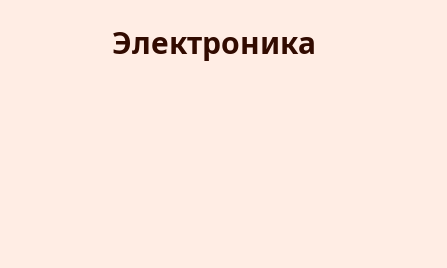Электроника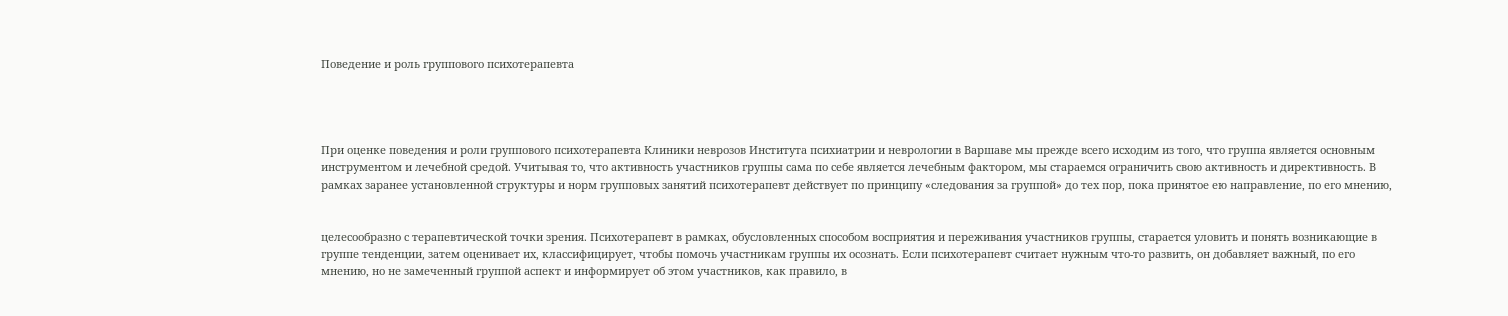Поведение и роль группового психотерапевта




При оценке поведения и роли группового психотерапевта Клиники неврозов Института психиатрии и неврологии в Варшаве мы прежде всего исходим из того, что группа является основным инструментом и лечебной средой. Учитывая то, что активность участников группы сама по себе является лечебным фактором, мы стараемся ограничить свою активность и директивность. В рамках заранее установленной структуры и норм групповых занятий психотерапевт действует по принципу «следования за группой» до тех пор, пока принятое ею направление, по его мнению,


целесообразно с терапевтической точки зрения. Психотерапевт в рамках, обусловленных способом восприятия и переживания участников группы, старается уловить и понять возникающие в группе тенденции, затем оценивает их, классифицирует, чтобы помочь участникам группы их осознать. Если психотерапевт считает нужным что-то развить, он добавляет важный, по его мнению, но не замеченный группой аспект и информирует об этом участников, как правило, в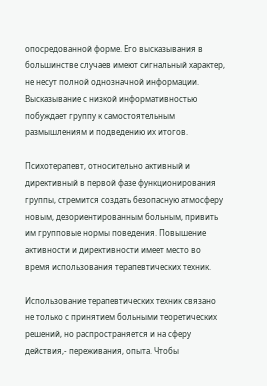опосредованной форме. Его высказывания в большинстве случаев имеют сигнальный характер, не несут полной однозначной информации. Высказывание с низкой информативностью побуждает группу к самостоятельным размышлениям и подведению их итогов.

Психотерапевт, относительно активный и директивный в первой фазе функционирования группы, стремится создать безопасную атмосферу новым, дезориентированным больным, привить им групповые нормы поведения. Повышение активности и директивности имеет место во время использования терапевтических техник.

Использование терапевтических техник связано не только с принятием больными теоретических решений, но распространяется и на сферу действия,- переживания, опыта. Чтобы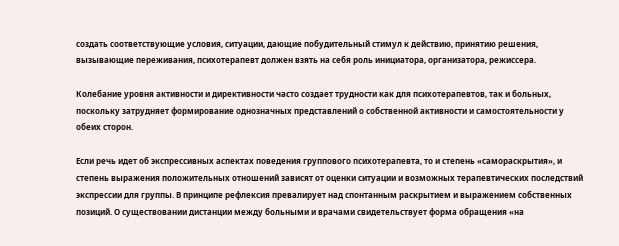создать соответствующие условия, ситуации, дающие побудительный стимул к действию, принятию решения, вызывающие переживания, психотерапевт должен взять на себя роль инициатора, организатора, режиссера.

Колебание уровня активности и директивности часто создает трудности как для психотерапевтов, так и больных, поскольку затрудняет формирование однозначных представлений о собственной активности и самостоятельности у обеих сторон.

Если речь идет об экспрессивных аспектах поведения группового психотерапевта, то и степень «самораскрытия», и степень выражения положительных отношений зависят от оценки ситуации и возможных терапевтических последствий экспрессии для группы. В принципе рефлексия превалирует над спонтанным раскрытием и выражением собственных позиций. О существовании дистанции между больными и врачами свидетельствует форма обращения «на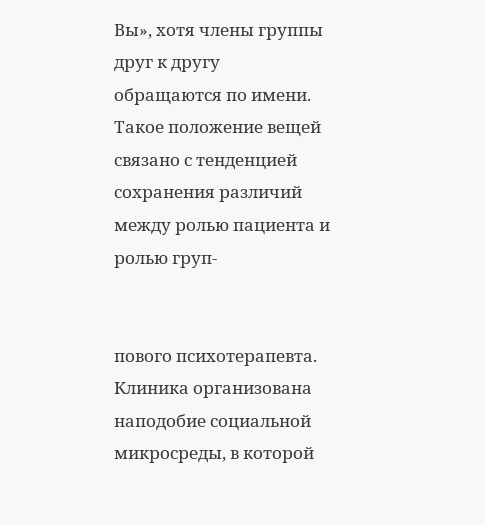Вы», хотя члены группы друг к другу обращаются по имени. Такое положение вещей связано с тенденцией сохранения различий между ролью пациента и ролью груп-


пового психотерапевта. Клиника организована наподобие социальной микросреды, в которой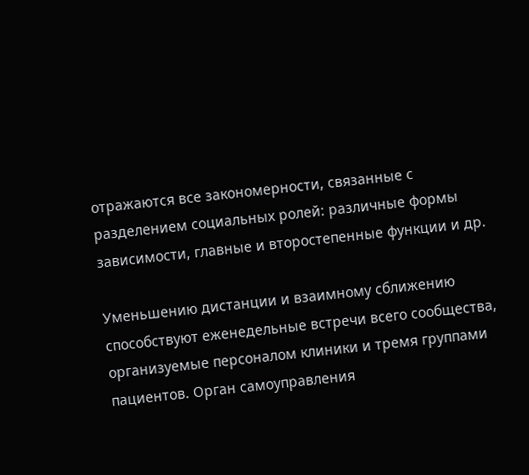отражаются все закономерности, связанные с разделением социальных ролей: различные формы зависимости, главные и второстепенные функции и др.

Уменьшению дистанции и взаимному сближению способствуют еженедельные встречи всего сообщества, организуемые персоналом клиники и тремя группами пациентов. Орган самоуправления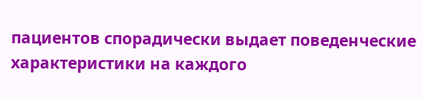пациентов спорадически выдает поведенческие характеристики на каждого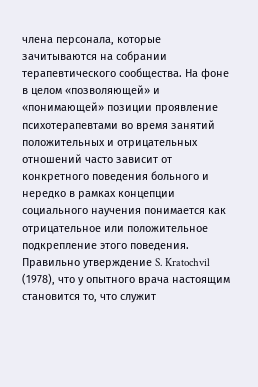члена персонала, которые зачитываются на собрании терапевтического сообщества. На фоне в целом «позволяющей» и «понимающей» позиции проявление психотерапевтами во время занятий положительных и отрицательных отношений часто зависит от конкретного поведения больного и нередко в рамках концепции социального научения понимается как отрицательное или положительное подкрепление этого поведения. Правильно утверждение S. Kratochvil (1978), что у опытного врача настоящим становится то, что служит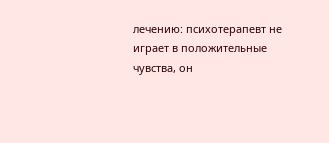лечению: психотерапевт не играет в положительные чувства, он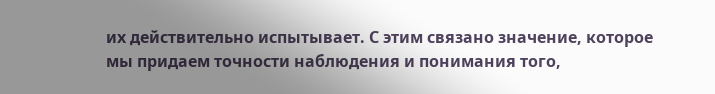их действительно испытывает. С этим связано значение, которое мы придаем точности наблюдения и понимания того,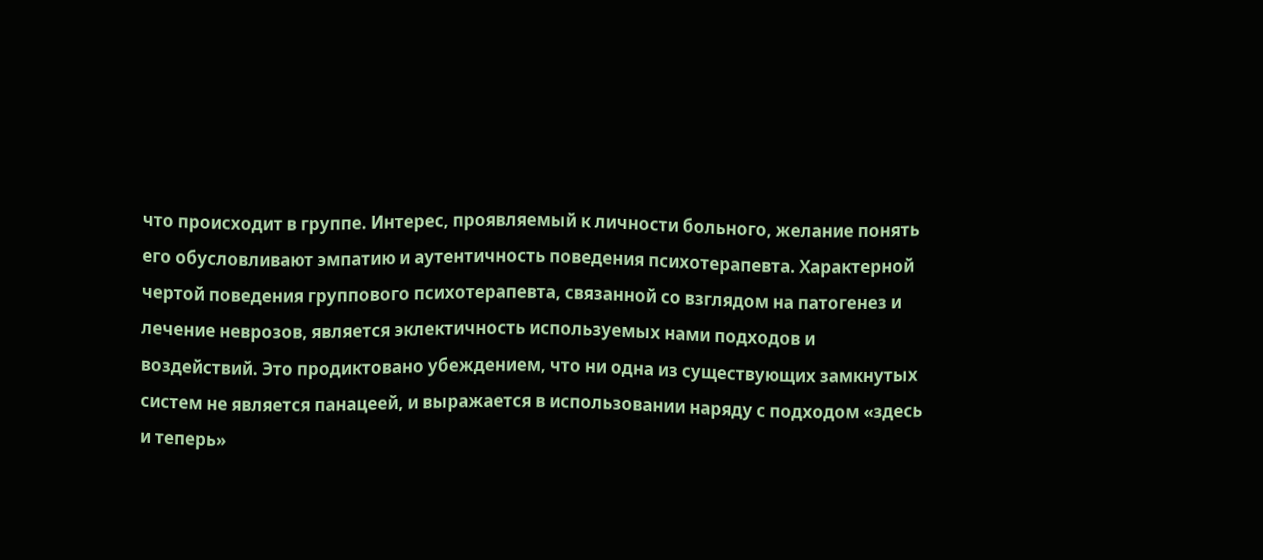что происходит в группе. Интерес, проявляемый к личности больного, желание понять его обусловливают эмпатию и аутентичность поведения психотерапевта. Характерной чертой поведения группового психотерапевта, связанной со взглядом на патогенез и лечение неврозов, является эклектичность используемых нами подходов и воздействий. Это продиктовано убеждением, что ни одна из существующих замкнутых систем не является панацеей, и выражается в использовании наряду с подходом «здесь и теперь»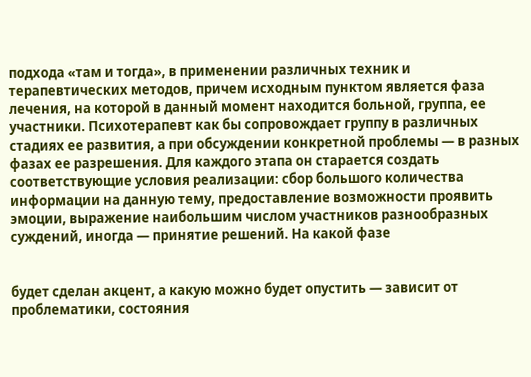подхода «там и тогда», в применении различных техник и терапевтических методов, причем исходным пунктом является фаза лечения, на которой в данный момент находится больной, группа, ее участники. Психотерапевт как бы сопровождает группу в различных стадиях ее развития, а при обсуждении конкретной проблемы — в разных фазах ее разрешения. Для каждого этапа он старается создать соответствующие условия реализации: сбор большого количества информации на данную тему, предоставление возможности проявить эмоции, выражение наибольшим числом участников разнообразных суждений, иногда — принятие решений. На какой фазе


будет сделан акцент, а какую можно будет опустить — зависит от проблематики, состояния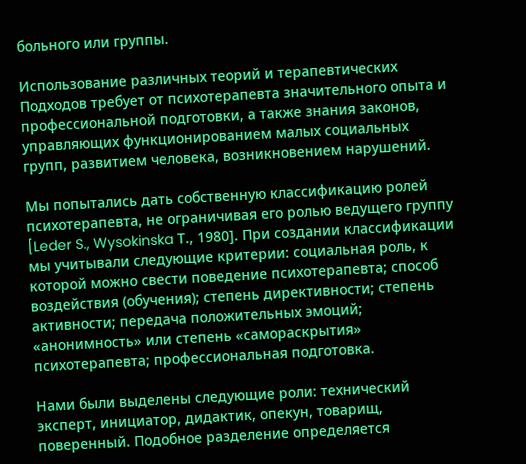больного или группы.

Использование различных теорий и терапевтических Подходов требует от психотерапевта значительного опыта и профессиональной подготовки, а также знания законов, управляющих функционированием малых социальных групп, развитием человека, возникновением нарушений.

Мы попытались дать собственную классификацию ролей психотерапевта, не ограничивая его ролью ведущего группу [Leder S., Wysokinska Т., 1980]. При создании классификации мы учитывали следующие критерии: социальная роль, к которой можно свести поведение психотерапевта; способ воздействия (обучения); степень директивности; степень активности; передача положительных эмоций; «анонимность» или степень «самораскрытия» психотерапевта; профессиональная подготовка.

Нами были выделены следующие роли: технический эксперт, инициатор, дидактик, опекун, товарищ, поверенный. Подобное разделение определяется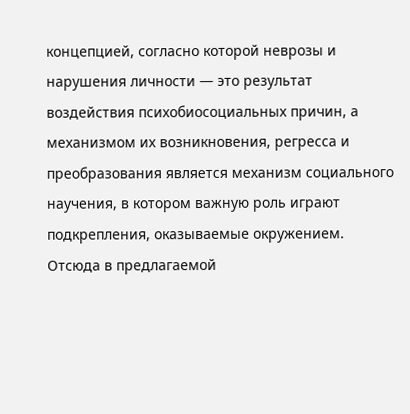концепцией, согласно которой неврозы и нарушения личности — это результат воздействия психобиосоциальных причин, а механизмом их возникновения, регресса и преобразования является механизм социального научения, в котором важную роль играют подкрепления, оказываемые окружением. Отсюда в предлагаемой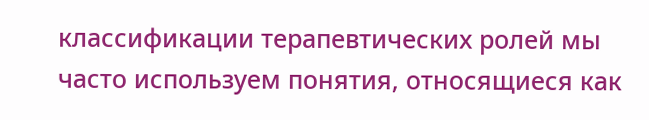классификации терапевтических ролей мы часто используем понятия, относящиеся как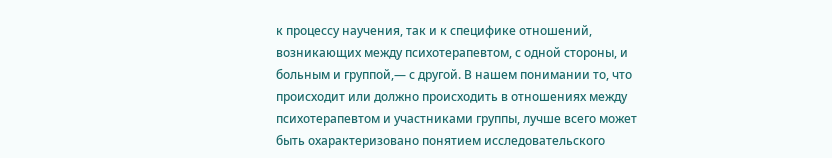к процессу научения, так и к специфике отношений, возникающих между психотерапевтом, с одной стороны, и больным и группой,— с другой. В нашем понимании то, что происходит или должно происходить в отношениях между психотерапевтом и участниками группы, лучше всего может быть охарактеризовано понятием исследовательского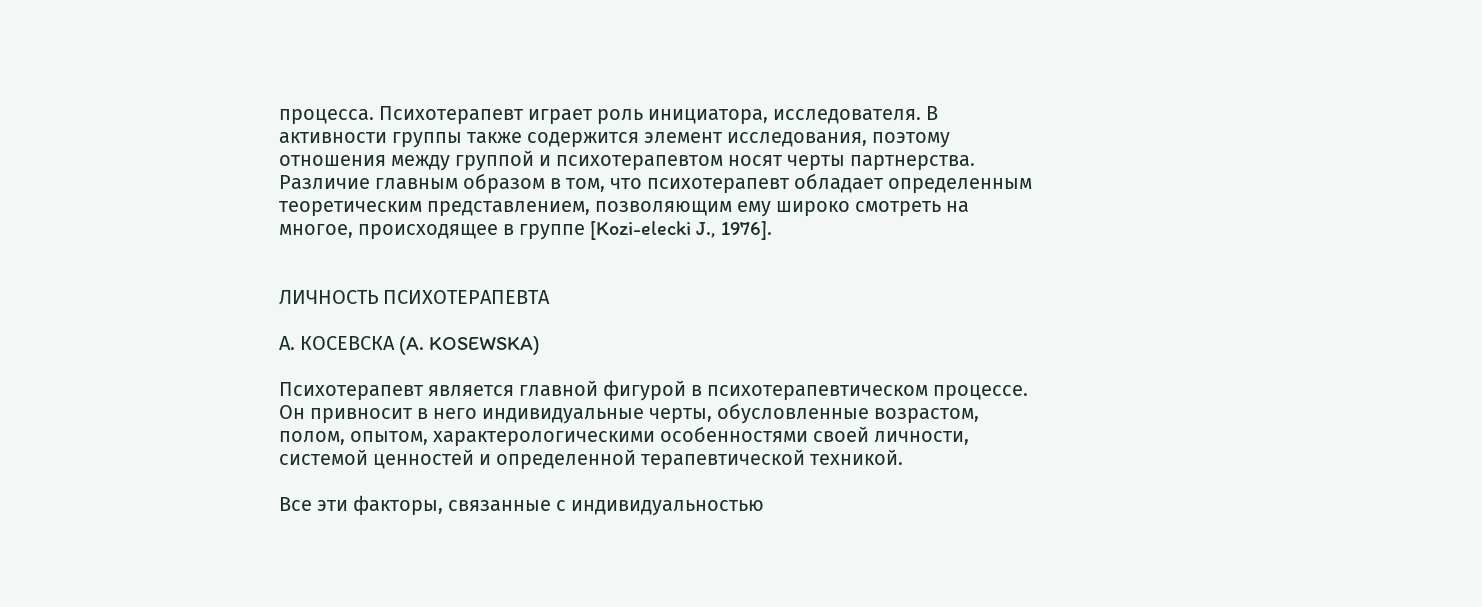процесса. Психотерапевт играет роль инициатора, исследователя. В активности группы также содержится элемент исследования, поэтому отношения между группой и психотерапевтом носят черты партнерства. Различие главным образом в том, что психотерапевт обладает определенным теоретическим представлением, позволяющим ему широко смотреть на многое, происходящее в группе [Kozi-elecki J., 1976].


ЛИЧНОСТЬ ПСИХОТЕРАПЕВТА

А. КОСЕВСКА (A. KOSEWSKA)

Психотерапевт является главной фигурой в психотерапевтическом процессе. Он привносит в него индивидуальные черты, обусловленные возрастом, полом, опытом, характерологическими особенностями своей личности, системой ценностей и определенной терапевтической техникой.

Все эти факторы, связанные с индивидуальностью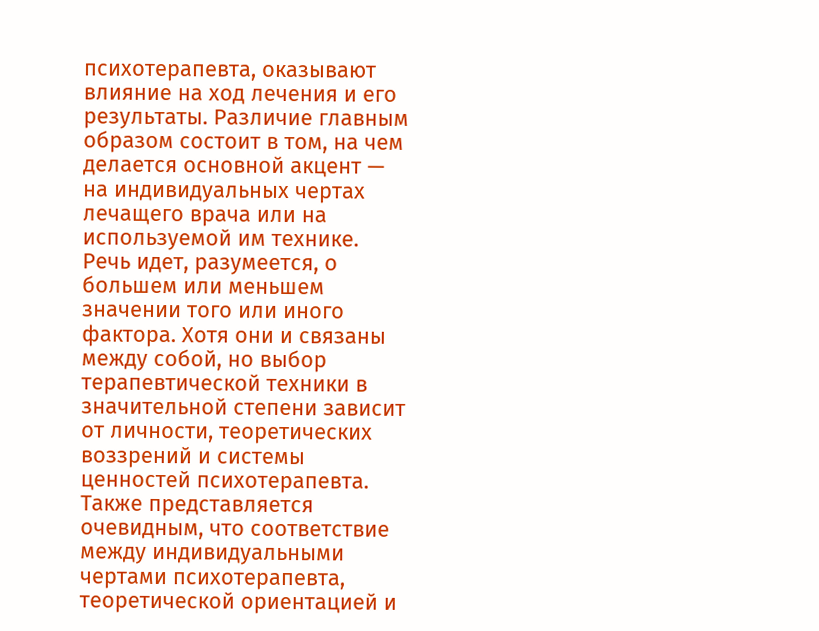психотерапевта, оказывают влияние на ход лечения и его результаты. Различие главным образом состоит в том, на чем делается основной акцент — на индивидуальных чертах лечащего врача или на используемой им технике. Речь идет, разумеется, о большем или меньшем значении того или иного фактора. Хотя они и связаны между собой, но выбор терапевтической техники в значительной степени зависит от личности, теоретических воззрений и системы ценностей психотерапевта. Также представляется очевидным, что соответствие между индивидуальными чертами психотерапевта, теоретической ориентацией и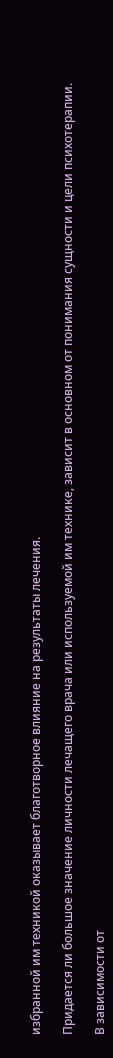избранной им техникой оказывает благотворное влияние на результаты лечения.

Придается ли большое значение личности лечащего врача или используемой им технике, зависит в основном от понимания сущности и цели психотерапии.

В зависимости от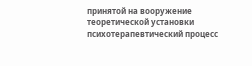принятой на вооружение теоретической установки психотерапевтический процесс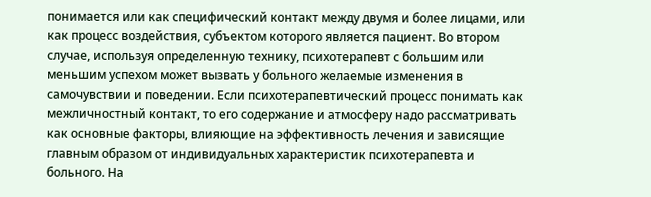понимается или как специфический контакт между двумя и более лицами, или как процесс воздействия, субъектом которого является пациент. Во втором случае, используя определенную технику, психотерапевт с большим или меньшим успехом может вызвать у больного желаемые изменения в самочувствии и поведении. Если психотерапевтический процесс понимать как межличностный контакт, то его содержание и атмосферу надо рассматривать как основные факторы, влияющие на эффективность лечения и зависящие главным образом от индивидуальных характеристик психотерапевта и больного. На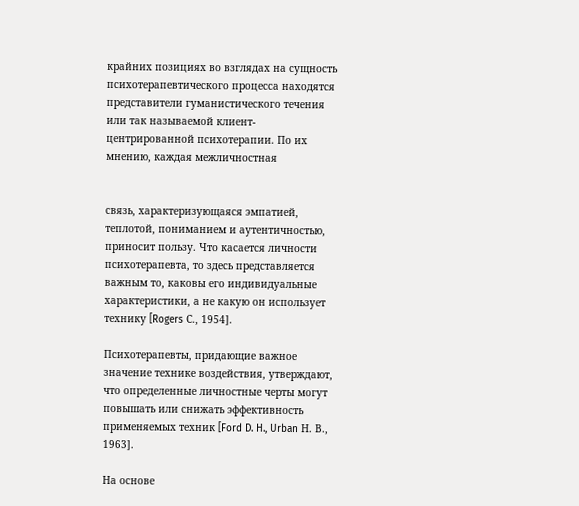крайних позициях во взглядах на сущность психотерапевтического процесса находятся представители гуманистического течения или так называемой клиент-центрированной психотерапии. По их мнению, каждая межличностная


связь, характеризующаяся эмпатией, теплотой, пониманием и аутентичностью, приносит пользу. Что касается личности психотерапевта, то здесь представляется важным то, каковы его индивидуальные характеристики, а не какую он использует технику [Rogers С., 1954].

Психотерапевты, придающие важное значение технике воздействия, утверждают, что определенные личностные черты могут повышать или снижать эффективность применяемых техник [Ford D. H., Urban Н. В., 1963].

На основе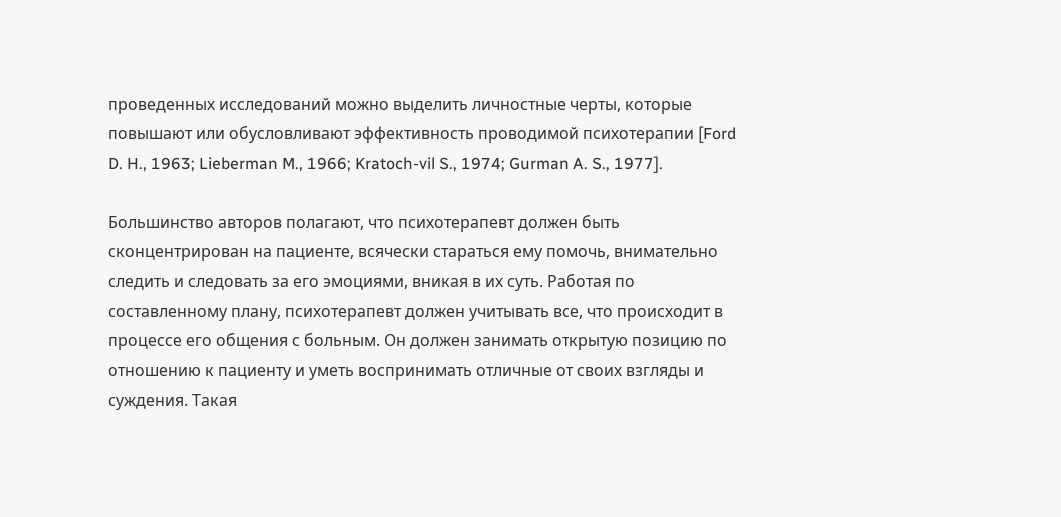проведенных исследований можно выделить личностные черты, которые повышают или обусловливают эффективность проводимой психотерапии [Ford D. H., 1963; Lieberman M., 1966; Kratoch-vil S., 1974; Gurman A. S., 1977].

Большинство авторов полагают, что психотерапевт должен быть сконцентрирован на пациенте, всячески стараться ему помочь, внимательно следить и следовать за его эмоциями, вникая в их суть. Работая по составленному плану, психотерапевт должен учитывать все, что происходит в процессе его общения с больным. Он должен занимать открытую позицию по отношению к пациенту и уметь воспринимать отличные от своих взгляды и суждения. Такая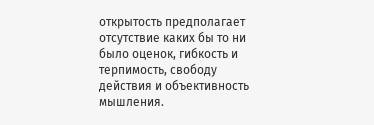открытость предполагает отсутствие каких бы то ни было оценок, гибкость и терпимость, свободу действия и объективность мышления.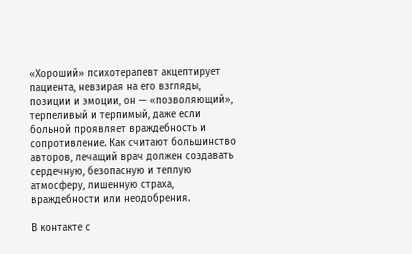«Хороший» психотерапевт акцептирует пациента, невзирая на его взгляды, позиции и эмоции, он — «позволяющий», терпеливый и терпимый, даже если больной проявляет враждебность и сопротивление. Как считают большинство авторов, лечащий врач должен создавать сердечную, безопасную и теплую атмосферу, лишенную страха, враждебности или неодобрения.

В контакте с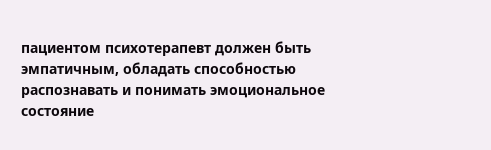пациентом психотерапевт должен быть эмпатичным, обладать способностью распознавать и понимать эмоциональное состояние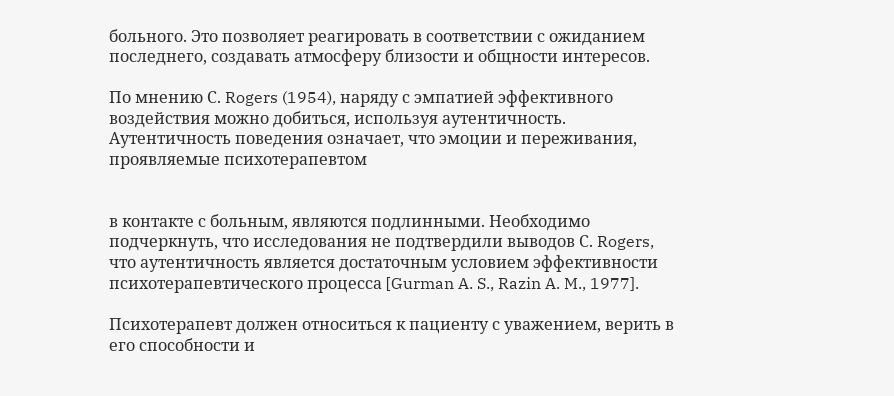больного. Это позволяет реагировать в соответствии с ожиданием последнего, создавать атмосферу близости и общности интересов.

По мнению С. Rogers (1954), наряду с эмпатией эффективного воздействия можно добиться, используя аутентичность. Аутентичность поведения означает, что эмоции и переживания, проявляемые психотерапевтом


в контакте с больным, являются подлинными. Необходимо подчеркнуть, что исследования не подтвердили выводов С. Rogers, что аутентичность является достаточным условием эффективности психотерапевтического процесса [Gurman A. S., Razin A. M., 1977].

Психотерапевт должен относиться к пациенту с уважением, верить в его способности и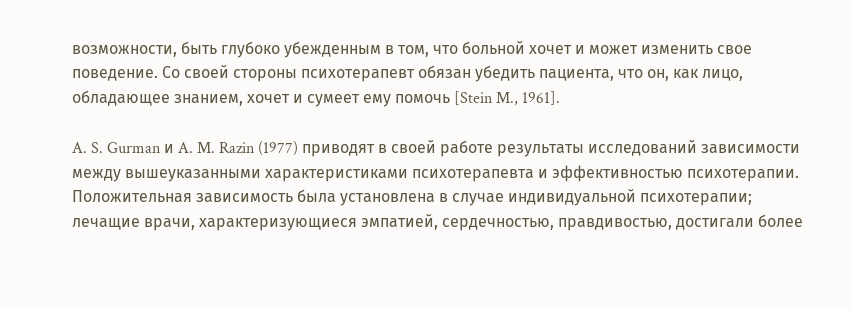возможности, быть глубоко убежденным в том, что больной хочет и может изменить свое поведение. Со своей стороны психотерапевт обязан убедить пациента, что он, как лицо, обладающее знанием, хочет и сумеет ему помочь [Stein M., 1961].

A. S. Gurman и A. M. Razin (1977) приводят в своей работе результаты исследований зависимости между вышеуказанными характеристиками психотерапевта и эффективностью психотерапии. Положительная зависимость была установлена в случае индивидуальной психотерапии; лечащие врачи, характеризующиеся эмпатией, сердечностью, правдивостью, достигали более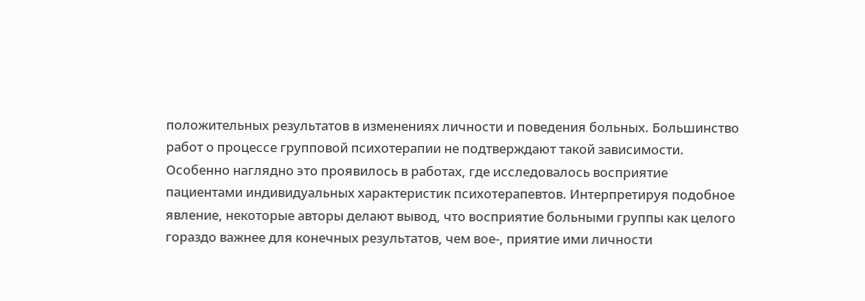положительных результатов в изменениях личности и поведения больных. Большинство работ о процессе групповой психотерапии не подтверждают такой зависимости. Особенно наглядно это проявилось в работах, где исследовалось восприятие пациентами индивидуальных характеристик психотерапевтов. Интерпретируя подобное явление, некоторые авторы делают вывод, что восприятие больными группы как целого гораздо важнее для конечных результатов, чем вое-, приятие ими личности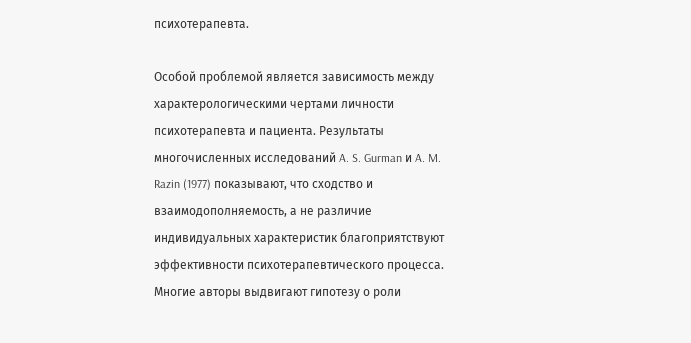психотерапевта.

Особой проблемой является зависимость между характерологическими чертами личности психотерапевта и пациента. Результаты многочисленных исследований A. S. Gurman и A. M. Razin (1977) показывают, что сходство и взаимодополняемость, а не различие индивидуальных характеристик благоприятствуют эффективности психотерапевтического процесса. Многие авторы выдвигают гипотезу о роли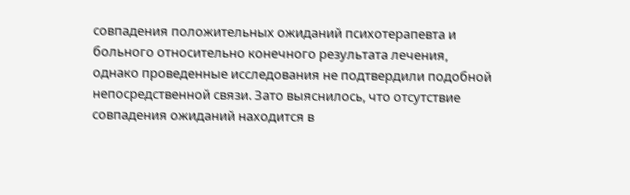совпадения положительных ожиданий психотерапевта и больного относительно конечного результата лечения, однако проведенные исследования не подтвердили подобной непосредственной связи. Зато выяснилось, что отсутствие совпадения ожиданий находится в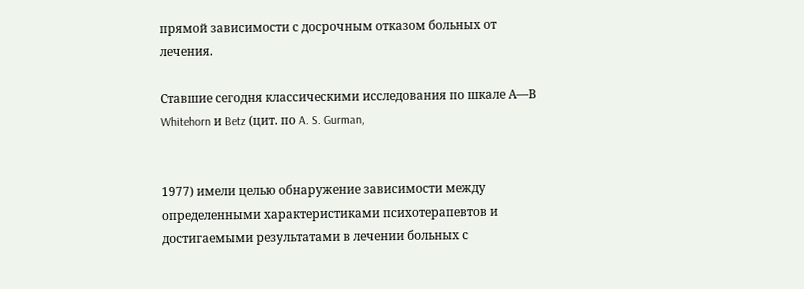прямой зависимости с досрочным отказом больных от лечения.

Ставшие сегодня классическими исследования по шкале А—В Whitehorn и Betz (цит. по A. S. Gurman,


1977) имели целью обнаружение зависимости между определенными характеристиками психотерапевтов и достигаемыми результатами в лечении больных с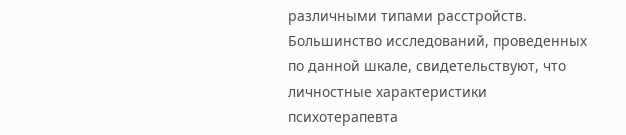различными типами расстройств. Большинство исследований, проведенных по данной шкале, свидетельствуют, что личностные характеристики психотерапевта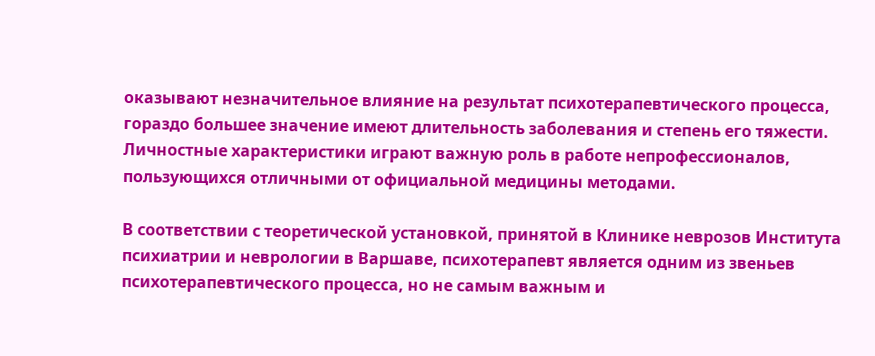оказывают незначительное влияние на результат психотерапевтического процесса, гораздо большее значение имеют длительность заболевания и степень его тяжести. Личностные характеристики играют важную роль в работе непрофессионалов, пользующихся отличными от официальной медицины методами.

В соответствии с теоретической установкой, принятой в Клинике неврозов Института психиатрии и неврологии в Варшаве, психотерапевт является одним из звеньев психотерапевтического процесса, но не самым важным и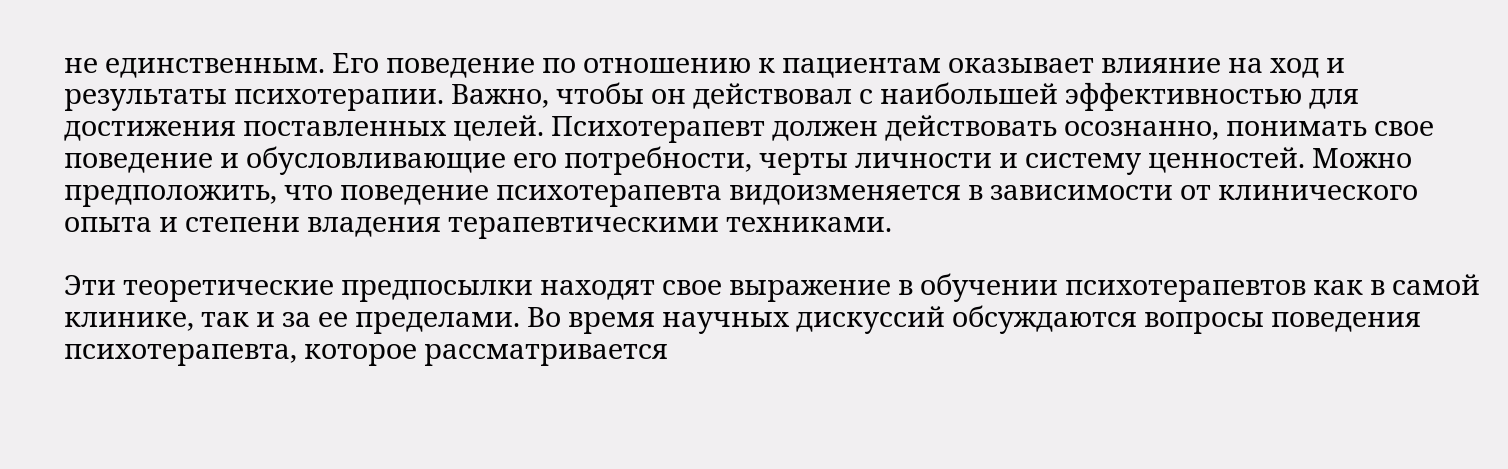не единственным. Его поведение по отношению к пациентам оказывает влияние на ход и результаты психотерапии. Важно, чтобы он действовал с наибольшей эффективностью для достижения поставленных целей. Психотерапевт должен действовать осознанно, понимать свое поведение и обусловливающие его потребности, черты личности и систему ценностей. Можно предположить, что поведение психотерапевта видоизменяется в зависимости от клинического опыта и степени владения терапевтическими техниками.

Эти теоретические предпосылки находят свое выражение в обучении психотерапевтов как в самой клинике, так и за ее пределами. Во время научных дискуссий обсуждаются вопросы поведения психотерапевта, которое рассматривается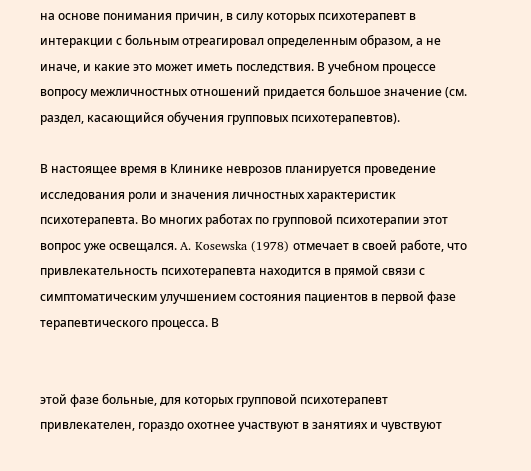на основе понимания причин, в силу которых психотерапевт в интеракции с больным отреагировал определенным образом, а не иначе, и какие это может иметь последствия. В учебном процессе вопросу межличностных отношений придается большое значение (см. раздел, касающийся обучения групповых психотерапевтов).

В настоящее время в Клинике неврозов планируется проведение исследования роли и значения личностных характеристик психотерапевта. Во многих работах по групповой психотерапии этот вопрос уже освещался. A. Kosewska (1978) отмечает в своей работе, что привлекательность психотерапевта находится в прямой связи с симптоматическим улучшением состояния пациентов в первой фазе терапевтического процесса. В


этой фазе больные, для которых групповой психотерапевт привлекателен, гораздо охотнее участвуют в занятиях и чувствуют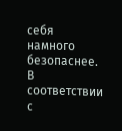себя намного безопаснее. В соответствии с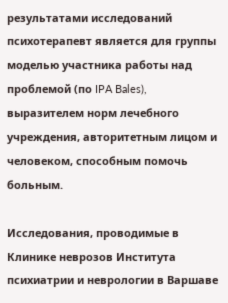результатами исследований психотерапевт является для группы моделью участника работы над проблемой (по IPA Bales), выразителем норм лечебного учреждения, авторитетным лицом и человеком, способным помочь больным.

Исследования, проводимые в Клинике неврозов Института психиатрии и неврологии в Варшаве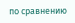по сравнению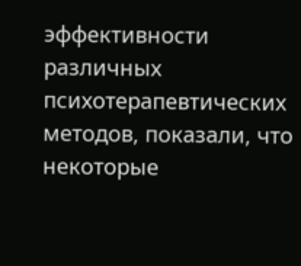эффективности различных психотерапевтических методов, показали, что некоторые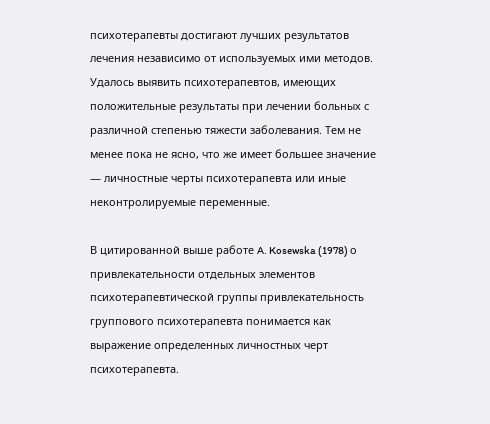психотерапевты достигают лучших результатов лечения независимо от используемых ими методов. Удалось выявить психотерапевтов, имеющих положительные результаты при лечении больных с различной степенью тяжести заболевания. Тем не менее пока не ясно, что же имеет большее значение — личностные черты психотерапевта или иные неконтролируемые переменные.

В цитированной выше работе A. Kosewska (1978) о привлекательности отдельных элементов психотерапевтической группы привлекательность группового психотерапевта понимается как выражение определенных личностных черт психотерапевта.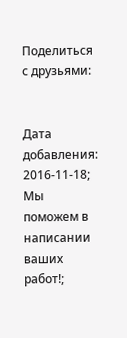Поделиться с друзьями:


Дата добавления: 2016-11-18; Мы поможем в написании ваших работ!;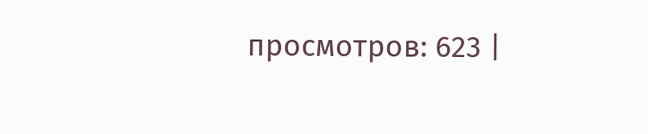просмотров: 623 |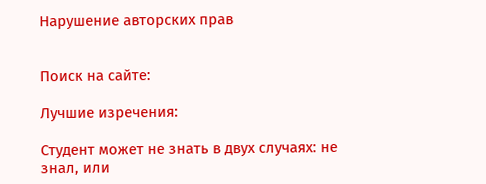Нарушение авторских прав


Поиск на сайте:

Лучшие изречения:

Студент может не знать в двух случаях: не знал, или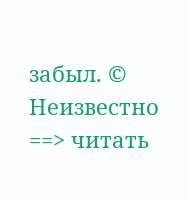забыл. © Неизвестно
==> читать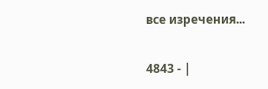все изречения...

4843 - |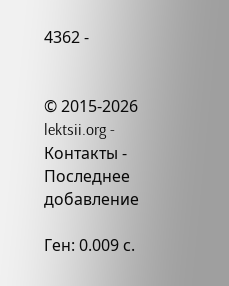4362 -


© 2015-2026 lektsii.org - Контакты - Последнее добавление

Ген: 0.009 с.